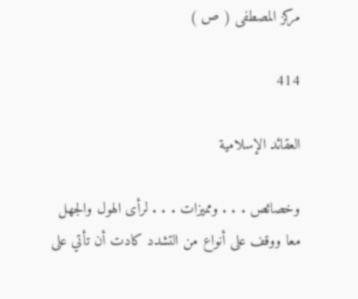مركز المصطفى ( ص )

414

العقائد الإسلامية

وخصائص . . . ومميزات . . . لرأى الهول والجهل معا ووقف على أنواع من التشدد كادت أن تأتي على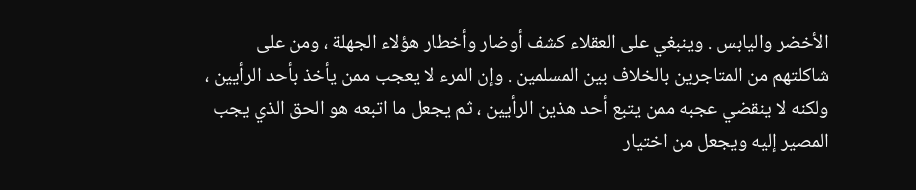الأخضر واليابس . وينبغي على العقلاء كشف أوضار وأخطار هؤلاء الجهلة ، ومن على شاكلتهم من المتاجرين بالخلاف بين المسلمين . وإن المرء لا يعجب ممن يأخذ بأحد الرأيين ، ولكنه لا ينقضي عجبه ممن يتبع أحد هذين الرأيين ، ثم يجعل ما اتبعه هو الحق الذي يجب المصير إليه ويجعل من اختيار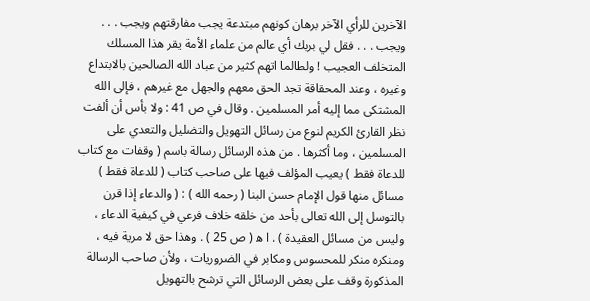الآخرين للرأي الآخر برهان كونهم مبتدعة يجب مفارقتهم ويجب . . . ويجب . . . فقل لي بربك أي عالم من علماء الأمة يقر هذا المسلك المتخلف العجيب ! ولطالما اتهم كثير من عباد الله الصالحين بالابتداع وغيره ، وعند المحقاقة تجد الحق معهم والجهل مع غيرهم ، فإلى الله المشتكى مما إليه أمر المسلمين . وقال في ص 41 : ولا بأس أن ألفت نظر القارئ الكريم لنوع من رسائل التهويل والتضليل والتعدي على المسلمين ، وما أكثرها . من هذه الرسائل رسالة باسم ( وقفات مع كتاب للدعاة فقط ) يعيب المؤلف فيها على صاحب كتاب ( للدعاة فقط ) مسائل منها قول الإمام حسن البنا ( رحمه الله ) : ( والدعاء إذا قرن بالتوسل إلى الله تعالى بأحد من خلقه خلاف فرعي في كيفية الدعاء ، وليس من مسائل العقيدة ) . ا ه‍ ( ص 25 ) . وهذا حق لا مرية فيه ، ومنكره منكر للمحسوس ومكابر في الضروريات ، ولأن صاحب الرسالة المذكورة وقف على بعض الرسائل التي ترشح بالتهويل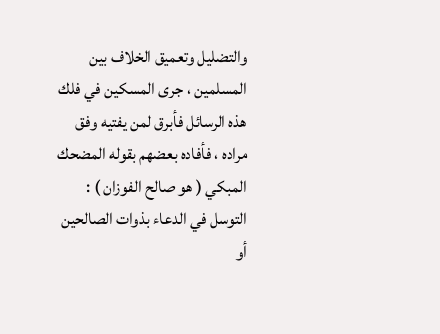والتضليل وتعميق الخلاف بين المسلمين ، جرى المسكين في فلك هذه الرسائل فأبرق لمن يفتيه وفق مراده ، فأفاده بعضهم بقوله المضحك المبكي ( هو صالح الفوزان ) : التوسل في الدعاء بذوات الصالحين أو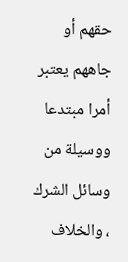حقهم أو جاههم يعتبر أمرا مبتدعا ووسيلة من وسائل الشرك ، والخلاف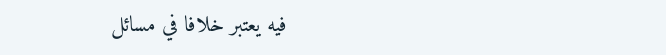فيه يعتبر خلافا في مسائل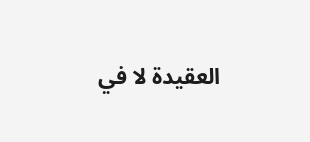العقيدة لا في